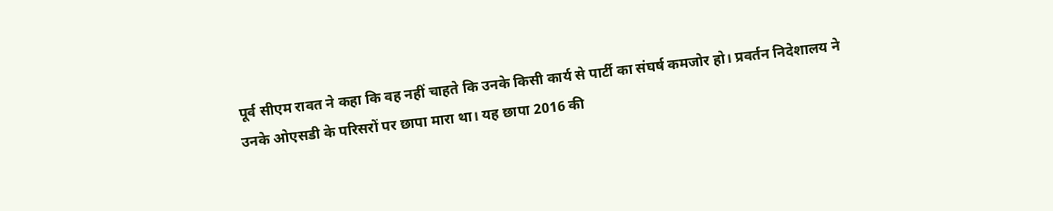पूर्व सीएम रावत ने कहा कि वह नहीं चाहते कि उनके किसी कार्य से पार्टी का संघर्ष कमजोर हो। प्रवर्तन निदेशालय ने उनके ओएसडी के परिसरों पर छापा मारा था। यह छापा 2016 की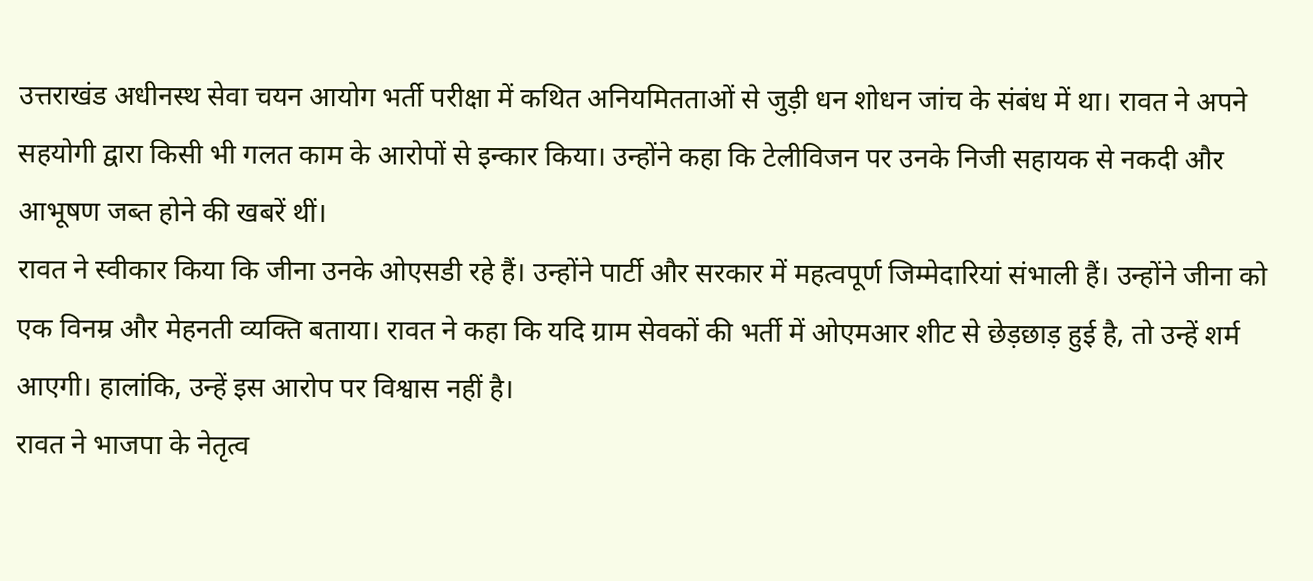उत्तराखंड अधीनस्थ सेवा चयन आयोग भर्ती परीक्षा में कथित अनियमितताओं से जुड़ी धन शोधन जांच के संबंध में था। रावत ने अपने सहयोगी द्वारा किसी भी गलत काम के आरोपों से इन्कार किया। उन्होंने कहा कि टेलीविजन पर उनके निजी सहायक से नकदी और आभूषण जब्त होने की खबरें थीं।
रावत ने स्वीकार किया कि जीना उनके ओएसडी रहे हैं। उन्होंने पार्टी और सरकार में महत्वपूर्ण जिम्मेदारियां संभाली हैं। उन्होंने जीना को एक विनम्र और मेहनती व्यक्ति बताया। रावत ने कहा कि यदि ग्राम सेवकों की भर्ती में ओएमआर शीट से छेड़छाड़ हुई है, तो उन्हें शर्म आएगी। हालांकि, उन्हें इस आरोप पर विश्वास नहीं है।
रावत ने भाजपा के नेतृत्व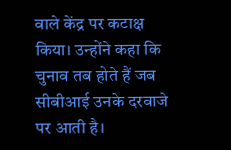वाले केंद्र पर कटाक्ष किया। उन्होंने कहा कि चुनाव तब होते हैं जब सीबीआई उनके दरवाजे पर आती है।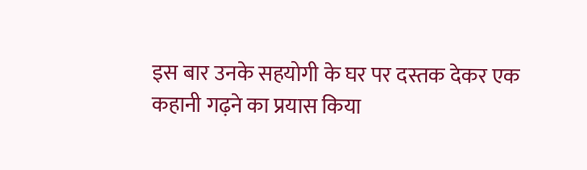इस बार उनके सहयोगी के घर पर दस्तक देकर एक कहानी गढ़ने का प्रयास किया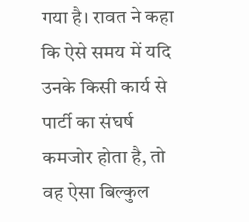गया है। रावत ने कहा कि ऐसे समय में यदि उनके किसी कार्य से पार्टी का संघर्ष कमजोर होता है, तो वह ऐसा बिल्कुल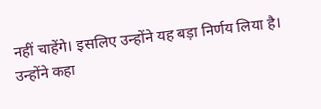नहीं चाहेंगे। इसलिए उन्होंने यह बड़ा निर्णय लिया है।
उन्होंने कहा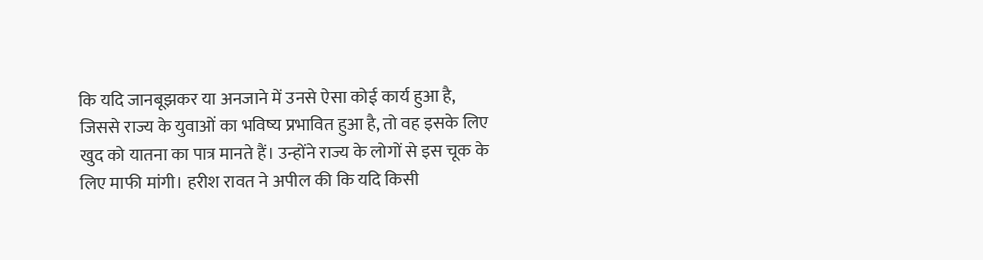कि यदि जानबूझकर या अनजाने में उनसे ऐसा कोई कार्य हुआ है, जिससे राज्य के युवाओं का भविष्य प्रभावित हुआ है, तो वह इसके लिए खुद को यातना का पात्र मानते हैं। उन्होंने राज्य के लोगों से इस चूक के लिए माफी मांगी। हरीश रावत ने अपील की कि यदि किसी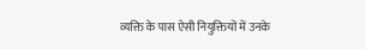व्यक्ति के पास ऐसी नियुक्तियों में उनके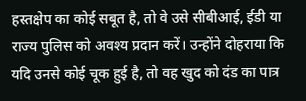हस्तक्षेप का कोई सबूत है, तो वे उसे सीबीआई, ईडी या राज्य पुलिस को अवश्य प्रदान करें। उन्होंने दोहराया कि यदि उनसे कोई चूक हुई है, तो वह खुद को दंड का पात्र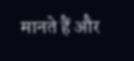मानते हैं और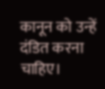कानून को उन्हें दंडित करना चाहिए।